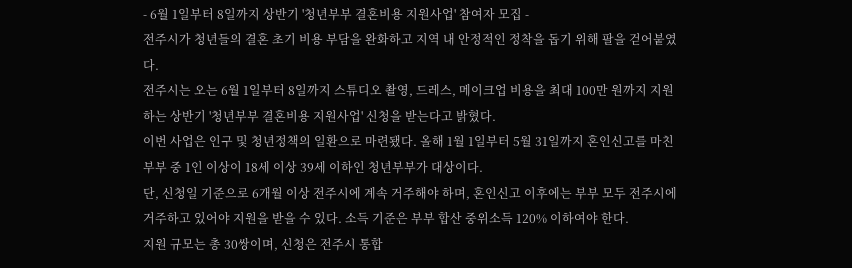- 6월 1일부터 8일까지 상반기 '청년부부 결혼비용 지원사업' 참여자 모집 -
전주시가 청년들의 결혼 초기 비용 부담을 완화하고 지역 내 안정적인 정착을 돕기 위해 팔을 걷어붙였다.
전주시는 오는 6월 1일부터 8일까지 스튜디오 촬영, 드레스, 메이크업 비용을 최대 100만 원까지 지원하는 상반기 '청년부부 결혼비용 지원사업' 신청을 받는다고 밝혔다.
이번 사업은 인구 및 청년정책의 일환으로 마련됐다. 올해 1월 1일부터 5월 31일까지 혼인신고를 마친 부부 중 1인 이상이 18세 이상 39세 이하인 청년부부가 대상이다.
단, 신청일 기준으로 6개월 이상 전주시에 계속 거주해야 하며, 혼인신고 이후에는 부부 모두 전주시에 거주하고 있어야 지원을 받을 수 있다. 소득 기준은 부부 합산 중위소득 120% 이하여야 한다.
지원 규모는 총 30쌍이며, 신청은 전주시 통합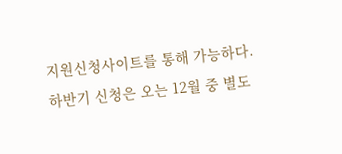지원신청사이트를 통해 가능하다. 하반기 신청은 오는 12월 중 별도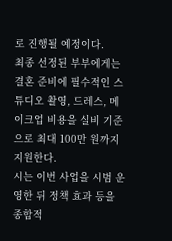로 진행될 예정이다.
최종 선정된 부부에게는 결혼 준비에 필수적인 스튜디오 촬영, 드레스, 메이크업 비용을 실비 기준으로 최대 100만 원까지 지원한다.
시는 이번 사업을 시범 운영한 뒤 정책 효과 등을 종합적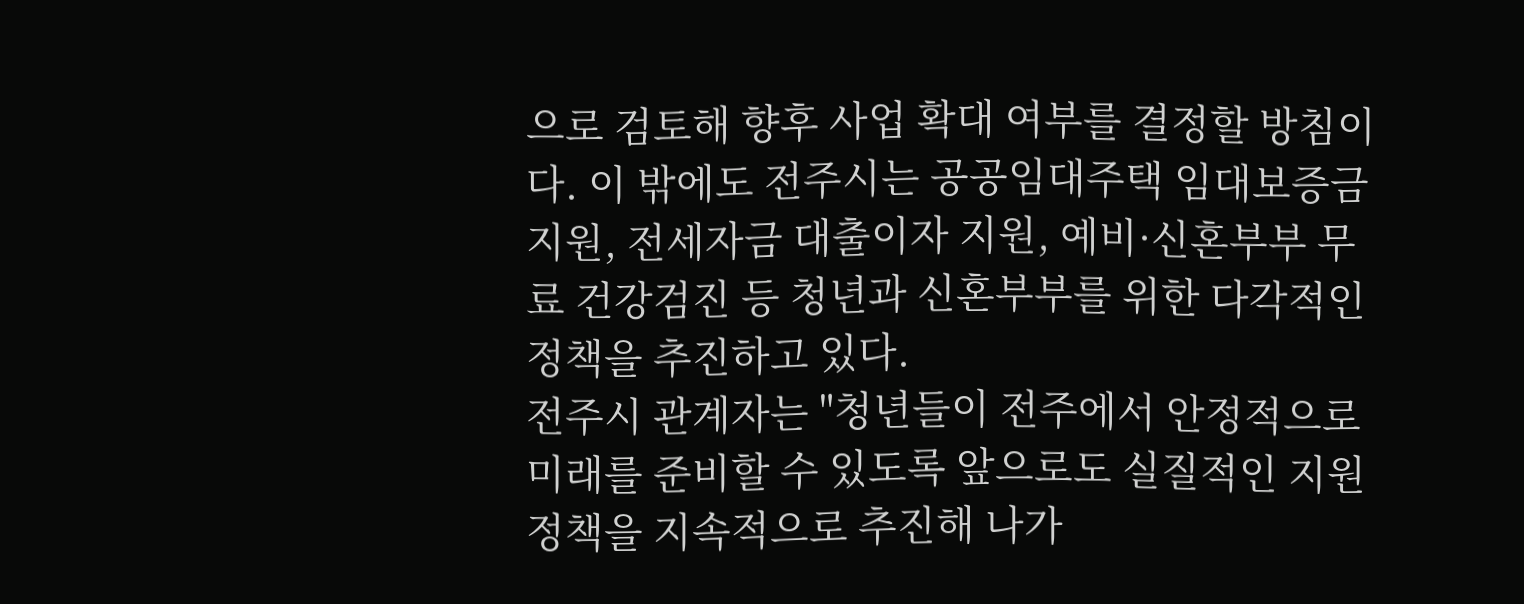으로 검토해 향후 사업 확대 여부를 결정할 방침이다. 이 밖에도 전주시는 공공임대주택 임대보증금 지원, 전세자금 대출이자 지원, 예비·신혼부부 무료 건강검진 등 청년과 신혼부부를 위한 다각적인 정책을 추진하고 있다.
전주시 관계자는 "청년들이 전주에서 안정적으로 미래를 준비할 수 있도록 앞으로도 실질적인 지원 정책을 지속적으로 추진해 나가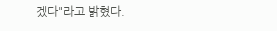겠다"라고 밝혔다.